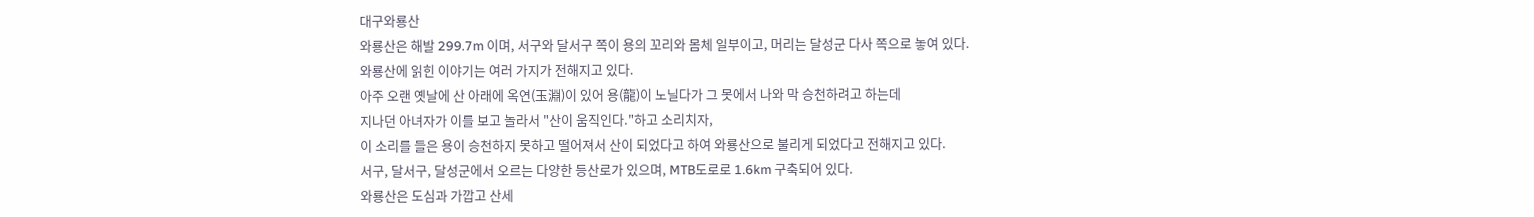대구와룡산
와룡산은 해발 299.7m 이며, 서구와 달서구 쪽이 용의 꼬리와 몸체 일부이고, 머리는 달성군 다사 쪽으로 놓여 있다.
와룡산에 읽힌 이야기는 여러 가지가 전해지고 있다.
아주 오랜 옛날에 산 아래에 옥연(玉淵)이 있어 용(龍)이 노닐다가 그 못에서 나와 막 승천하려고 하는데
지나던 아녀자가 이를 보고 놀라서 "산이 움직인다."하고 소리치자,
이 소리를 들은 용이 승천하지 못하고 떨어져서 산이 되었다고 하여 와룡산으로 불리게 되었다고 전해지고 있다.
서구, 달서구, 달성군에서 오르는 다양한 등산로가 있으며, MTB도로로 1.6km 구축되어 있다.
와룡산은 도심과 가깝고 산세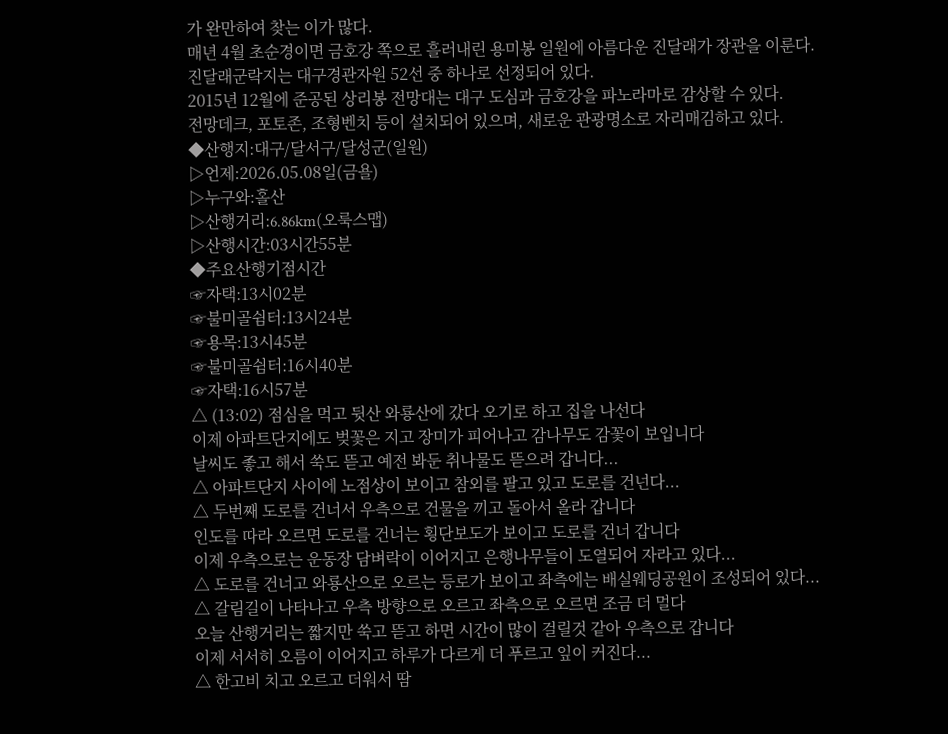가 완만하여 찾는 이가 많다.
매년 4월 초순경이면 금호강 쪽으로 흘러내린 용미봉 일원에 아름다운 진달래가 장관을 이룬다.
진달래군락지는 대구경관자원 52선 중 하나로 선정되어 있다.
2015년 12월에 준공된 상리봉 전망대는 대구 도심과 금호강을 파노라마로 감상할 수 있다.
전망데크, 포토존, 조형벤치 등이 설치되어 있으며, 새로운 관광명소로 자리매김하고 있다.
◆산행지:대구/달서구/달성군(일원)
▷언제:2026.05.08일(금욜)
▷누구와:홀산
▷산행거리:6.86km(오룩스맵)
▷산행시간:03시간55분
◆주요산행기점시간
☞자택:13시02분
☞불미골쉼터:13시24분
☞용목:13시45분
☞불미골쉼터:16시40분
☞자택:16시57분
△ (13:02) 점심을 먹고 뒷산 와룡산에 갔다 오기로 하고 집을 나선다
이제 아파트단지에도 벚꽃은 지고 장미가 피어나고 감나무도 감꽃이 보입니다
날씨도 좋고 해서 쑥도 뜯고 예전 봐둔 취나물도 뜯으려 갑니다...
△ 아파트단지 사이에 노점상이 보이고 참외를 팔고 있고 도로를 건넌다...
△ 두번째 도로를 건너서 우측으로 건물을 끼고 돌아서 올라 갑니다
인도를 따라 오르면 도로를 건너는 횡단보도가 보이고 도로를 건너 갑니다
이제 우측으로는 운동장 담벼락이 이어지고 은행나무들이 도열되어 자라고 있다...
△ 도로를 건너고 와룡산으로 오르는 등로가 보이고 좌측에는 배실웨딩공원이 조성되어 있다...
△ 갈림길이 나타나고 우측 방향으로 오르고 좌측으로 오르면 조금 더 멀다
오늘 산행거리는 짧지만 쑥고 뜯고 하면 시간이 많이 걸릴것 같아 우측으로 갑니다
이제 서서히 오름이 이어지고 하루가 다르게 더 푸르고 잎이 커진다...
△ 한고비 치고 오르고 더워서 땀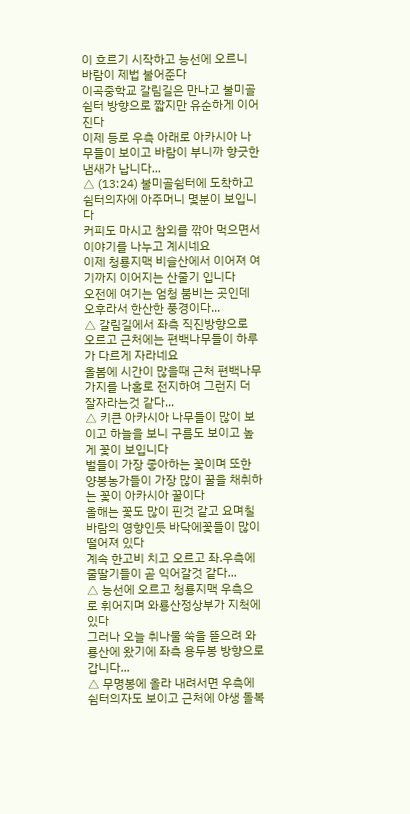이 흐르기 시작하고 능선에 오르니 바람이 제법 불어준다
이곡중학교 갈림길은 만나고 불미골쉼터 방향으로 짧지만 유순하게 이어진다
이제 등로 우측 아래로 아카시아 나무들이 보이고 바람이 부니까 향긋한 냄새가 납니다...
△ (13:24) 불미골쉼터에 도착하고 쉼터의자에 아주머니 몇분이 보입니다
커피도 마시고 참외를 깎아 먹으면서 이야기를 나누고 계시네요
이제 청룡지맥 비슬산에서 이어져 여기까지 이어지는 산줄기 입니다
오전에 여기는 엄청 붐비는 곳인데 오후라서 한산한 풍경이다...
△ 갈림길에서 좌측 직진방향으로 오르고 근처에는 편백나무들이 하루가 다르게 자라네요
올봄에 시간이 많을때 근처 편백나무 가지를 나홀로 전지하여 그런지 더 잘자라는것 같다...
△ 키큰 아카시아 나무들이 많이 보이고 하늘을 보니 구름도 보이고 높게 꽃이 보입니다
벌들이 가장 좋아하는 꽃이며 또한 양봉농가들이 가장 많이 꿀을 채취하는 꽃이 아카시아 꿀이다
올해는 꽃도 많이 핀것 같고 요며칠 바람의 영향인듯 바닥에꽃들이 많이 떨어져 있다
계속 한고비 치고 오르고 좌.우측에 줄딸기들이 곧 익어갈것 같다...
△ 능선에 오르고 청룡지맥 우측으로 휘어지며 와룡산정상부가 지척에 있다
그러나 오늘 취나물 쑥을 뜯으려 와룡산에 왔기에 좌측 용두봉 방향으로 갑니다...
△ 무명봉에 올라 내려서면 우측에 쉼터의자도 보이고 근처에 야생 돌복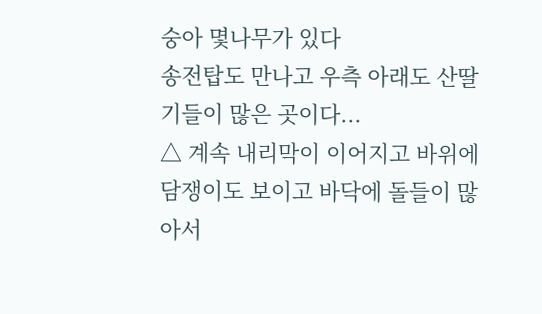숭아 몇나무가 있다
송전탑도 만나고 우측 아래도 산딸기들이 많은 곳이다...
△ 계속 내리막이 이어지고 바위에 담쟁이도 보이고 바닥에 돌들이 많아서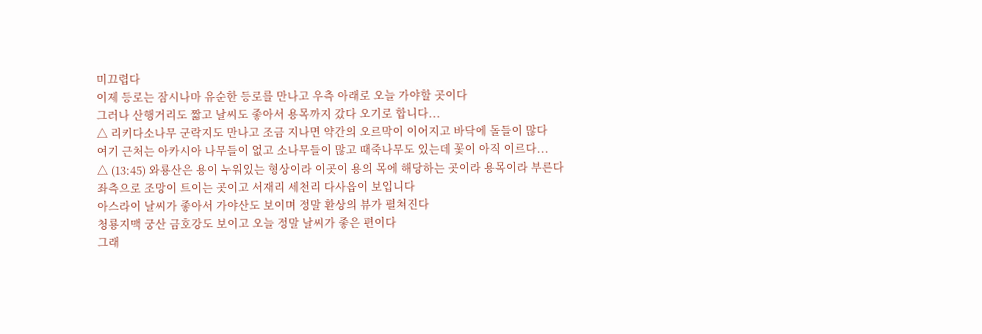미끄렵다
이제 등로는 잠시나마 유순한 등로를 만나고 우측 아래로 오늘 가야할 곳이다
그러나 산행거리도 짧고 날씨도 좋아서 용목까지 갔다 오기로 합니다...
△ 리키다소나무 군락지도 만나고 조금 지나면 약간의 오르막이 이어지고 바닥에 돌들이 많다
여기 근처는 아카시아 나무들이 없고 소나무들이 많고 때죽나무도 있는데 꽃이 아직 이르다...
△ (13:45) 와룡산은 용이 누워있는 형상이라 이곳이 용의 목에 해당하는 곳이라 용목이라 부른다
좌측으로 조망이 트이는 곳이고 서재리 세천리 다사읍이 보입니다
아스라이 날씨가 좋아서 가야산도 보이며 정말 환상의 뷰가 펼쳐진다
청룡지맥 궁산 금호강도 보이고 오늘 정말 날씨가 좋은 편이다
그래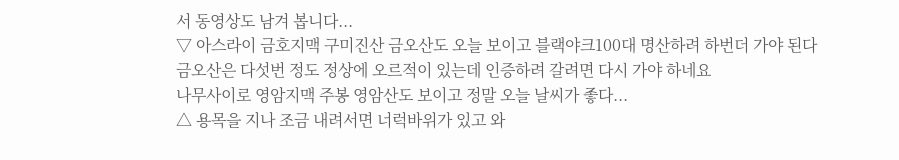서 동영상도 남겨 봅니다...
▽ 아스라이 금호지맥 구미진산 금오산도 오늘 보이고 블랙야크100대 명산하려 하번더 가야 된다
금오산은 다섯번 정도 정상에 오르적이 있는데 인증하려 갈려면 다시 가야 하네요
나무사이로 영암지맥 주봉 영암산도 보이고 정말 오늘 날씨가 좋다...
△ 용목을 지나 조금 내려서면 너럭바위가 있고 와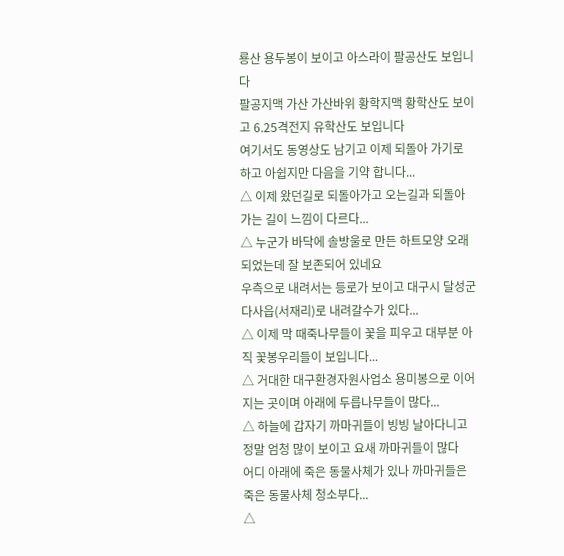룡산 용두봉이 보이고 아스라이 팔공산도 보입니다
팔공지맥 가산 가산바위 황학지맥 황학산도 보이고 6.25격전지 유학산도 보입니다
여기서도 동영상도 남기고 이제 되돌아 가기로 하고 아쉽지만 다음을 기약 합니다...
△ 이제 왔던길로 되돌아가고 오는길과 되돌아 가는 길이 느낌이 다르다...
△ 누군가 바닥에 솔방울로 만든 하트모양 오래 되었는데 잘 보존되어 있네요
우측으로 내려서는 등로가 보이고 대구시 달성군 다사읍(서재리)로 내려갈수가 있다...
△ 이제 막 때죽나무들이 꽃을 피우고 대부분 아직 꽃봉우리들이 보입니다...
△ 거대한 대구환경자원사업소 용미봉으로 이어지는 곳이며 아래에 두릅나무들이 많다...
△ 하늘에 갑자기 까마귀들이 빙빙 날아다니고 정말 엄청 많이 보이고 요새 까마귀들이 많다
어디 아래에 죽은 동물사체가 있나 까마귀들은 죽은 동물사체 청소부다...
△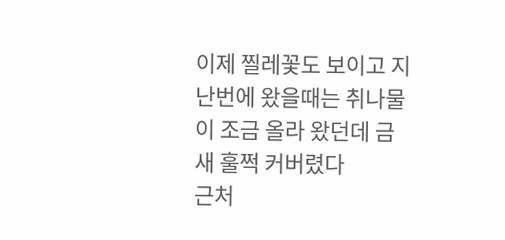이제 찔레꽃도 보이고 지난번에 왔을때는 취나물이 조금 올라 왔던데 금새 훌쩍 커버렸다
근처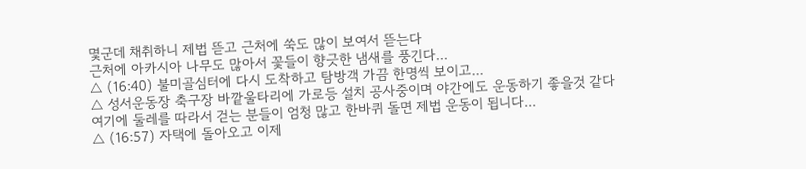몇군데 채취하니 제법 뜯고 근처에 쑥도 많이 보여서 뜯는다
근처에 아카시아 나무도 많아서 꽃들이 향긋한 냄새를 풍긴다...
△ (16:40) 불미골심터에 다시 도착하고 탐방객 가끔 한명씩 보이고...
△ 성서운동장 축구장 바깥울타리에 가로등 설치 공사중이며 야간에도 운동하기 좋을것 같다
여기에 둘레를 따라서 걷는 분들이 엄청 많고 한바퀴 돌면 제법 운동이 됩니다...
△ (16:57) 자택에 돌아오고 이제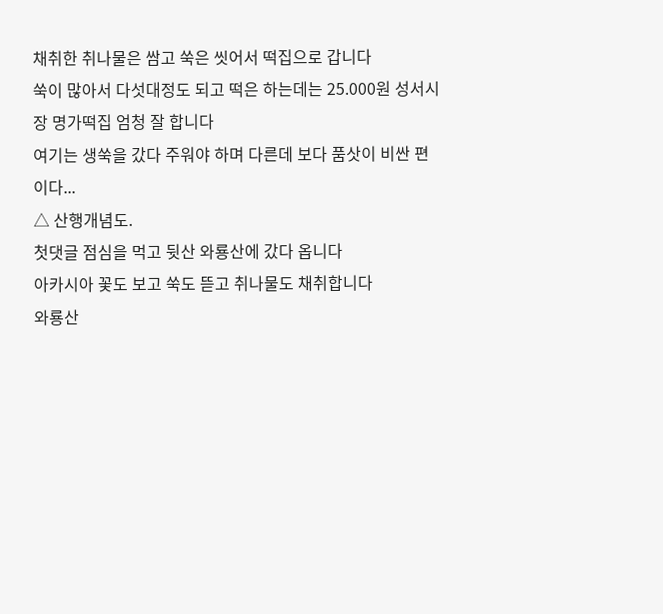채취한 취나물은 쌈고 쑥은 씻어서 떡집으로 갑니다
쑥이 많아서 다섯대정도 되고 떡은 하는데는 25.000원 성서시장 명가떡집 엄청 잘 합니다
여기는 생쑥을 갔다 주워야 하며 다른데 보다 품삿이 비싼 편이다...
△ 산행개념도.
첫댓글 점심을 먹고 뒷산 와룡산에 갔다 옵니다
아카시아 꽃도 보고 쑥도 뜯고 취나물도 채취합니다
와룡산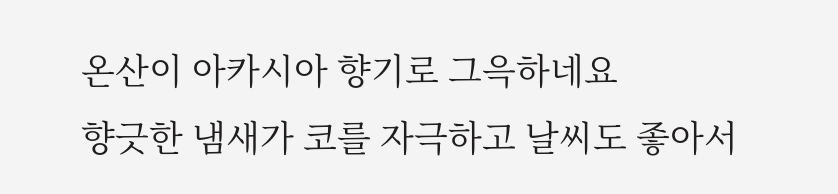온산이 아카시아 향기로 그윽하네요
향긋한 냄새가 코를 자극하고 날씨도 좋아서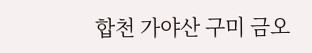합천 가야산 구미 금오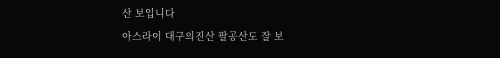산 보입니다
아스라이 대구의진산 팔공산도 잘 보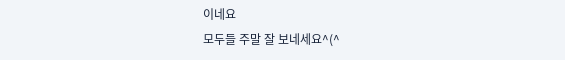이네요
모두들 주말 잘 보네세요^(^